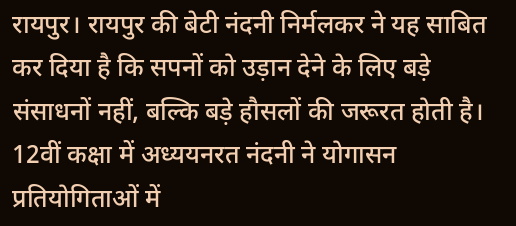रायपुर। रायपुर की बेटी नंदनी निर्मलकर ने यह साबित कर दिया है कि सपनों को उड़ान देने के लिए बड़े संसाधनों नहीं, बल्कि बड़े हौसलों की जरूरत होती है। 12वीं कक्षा में अध्ययनरत नंदनी ने योगासन प्रतियोगिताओं में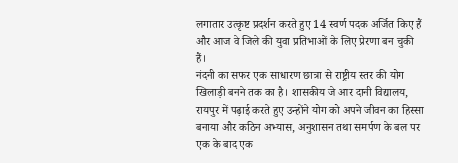लगातार उत्कृष्ट प्रदर्शन करते हुए 14 स्वर्ण पदक अर्जित किए हैं और आज वे जिले की युवा प्रतिभाओं के लिए प्रेरणा बन चुकी हैं।
नंदनी का सफर एक साधारण छात्रा से राष्ट्रीय स्तर की योग खिलाड़ी बनने तक का है। शासकीय जे आर दानी विद्यालय, रायपुर में पढ़ाई करते हुए उन्होंने योग को अपने जीवन का हिस्सा बनाया और कठिन अभ्यास, अनुशासन तथा समर्पण के बल पर एक के बाद एक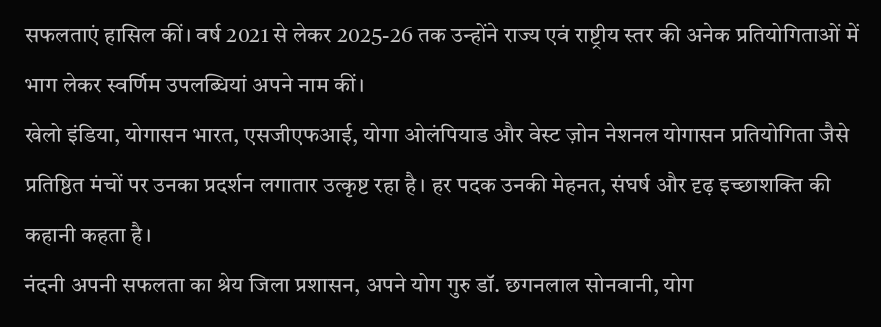सफलताएं हासिल कीं। वर्ष 2021 से लेकर 2025-26 तक उन्होंने राज्य एवं राष्ट्रीय स्तर की अनेक प्रतियोगिताओं में भाग लेकर स्वर्णिम उपलब्धियां अपने नाम कीं।
खेलो इंडिया, योगासन भारत, एसजीएफआई, योगा ओलंपियाड और वेस्ट ज़ोन नेशनल योगासन प्रतियोगिता जैसे प्रतिष्ठित मंचों पर उनका प्रदर्शन लगातार उत्कृष्ट रहा है। हर पदक उनकी मेहनत, संघर्ष और दृढ़ इच्छाशक्ति की कहानी कहता है।
नंदनी अपनी सफलता का श्रेय जिला प्रशासन, अपने योग गुरु डॉ. छगनलाल सोनवानी, योग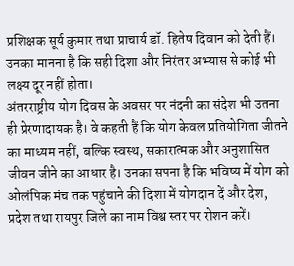प्रशिक्षक सूर्य कुमार तथा प्राचार्य डॉ. हितेष दिवान को देती हैं। उनका मानना है कि सही दिशा और निरंतर अभ्यास से कोई भी लक्ष्य दूर नहीं होता।
अंतरराष्ट्रीय योग दिवस के अवसर पर नंदनी का संदेश भी उतना ही प्रेरणादायक है। वे कहती हैं कि योग केवल प्रतियोगिता जीतने का माध्यम नहीं, बल्कि स्वस्थ, सकारात्मक और अनुशासित जीवन जीने का आधार है। उनका सपना है कि भविष्य में योग को ओलंपिक मंच तक पहुंचाने की दिशा में योगदान दें और देश, प्रदेश तथा रायपुर जिले का नाम विश्व स्तर पर रोशन करें।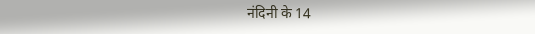नंदिनी के 14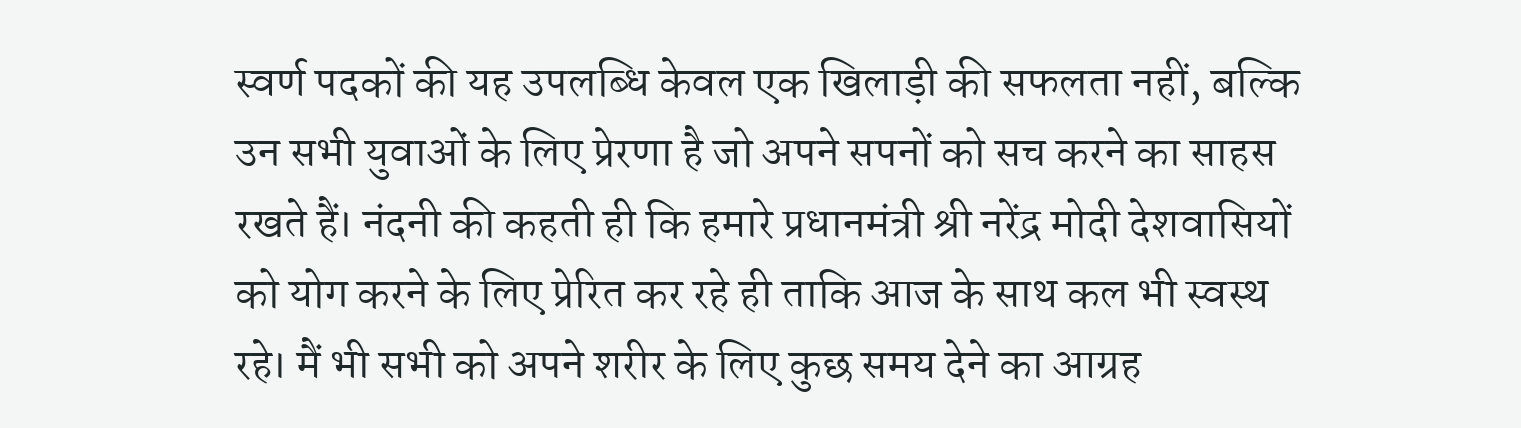स्वर्ण पदकों की यह उपलब्धि केवल एक खिलाड़ी की सफलता नहीं, बल्कि उन सभी युवाओं के लिए प्रेरणा है जो अपने सपनों को सच करने का साहस रखते हैं। नंदनी की कहती ही कि हमारे प्रधानमंत्री श्री नरेंद्र मोदी देशवासियों को योग करने के लिए प्रेरित कर रहे ही ताकि आज के साथ कल भी स्वस्थ रहे। मैं भी सभी को अपने शरीर के लिए कुछ समय देने का आग्रह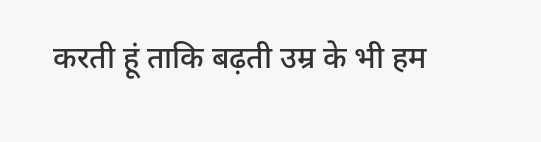करती हूं ताकि बढ़ती उम्र के भी हम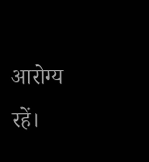आरोग्य रहें।